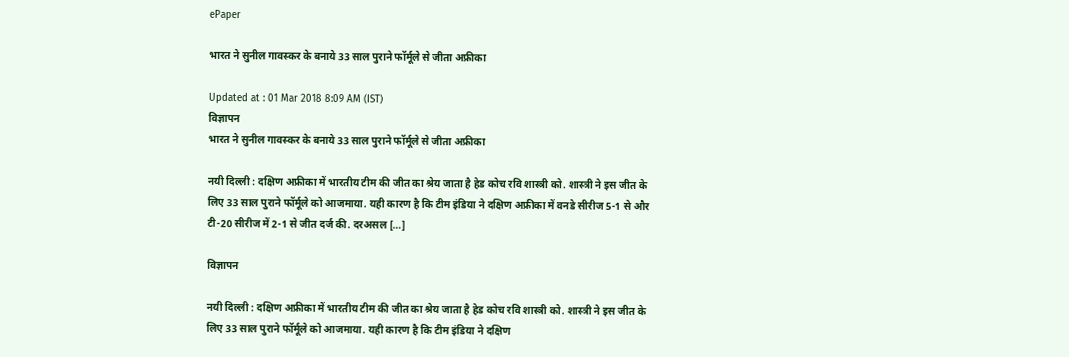ePaper

भारत ने सुनील गावस्कर के बनाये 33 साल पुराने फॉर्मूले से जीता अफ्रीका

Updated at : 01 Mar 2018 8:09 AM (IST)
विज्ञापन
भारत ने सुनील गावस्कर के बनाये 33 साल पुराने फॉर्मूले से जीता अफ्रीका

नयी दिल्ली : दक्षिण अफ्रीका में भारतीय टीम की जीत का श्रेय जाता है हेड कोच रवि शास्त्री को. शास्त्री ने इस जीत के लिए 33 साल पुराने फॉर्मूले को आजमाया. यही कारण है कि टीम इंडिया ने दक्षिण अफ्रीका में वनडे सीरीज 5-1 से और टी-20 सीरीज में 2-1 से जीत दर्ज की. दरअसल […]

विज्ञापन

नयी दिल्ली : दक्षिण अफ्रीका में भारतीय टीम की जीत का श्रेय जाता है हेड कोच रवि शास्त्री को. शास्त्री ने इस जीत के लिए 33 साल पुराने फॉर्मूले को आजमाया. यही कारण है कि टीम इंडिया ने दक्षिण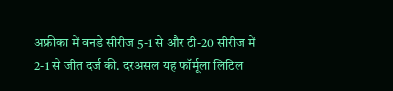अफ्रीका में वनडे सीरीज 5-1 से और टी-20 सीरीज में 2-1 से जीत दर्ज की. दरअसल यह फॉर्मूला लिटिल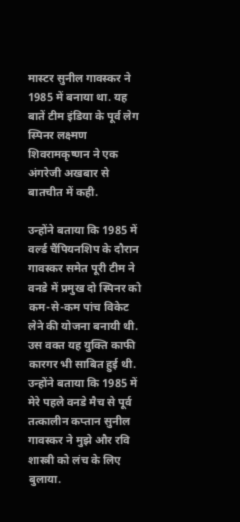मास्टर सुनील गावस्कर ने 1985 में बनाया था. यह बातें टीम इंडिया के पूर्व लेग स्पिनर लक्ष्मण शिवरामकृष्णन ने एक अंगरेजी अखबार से बातचीत में कही.

उन्होंने बताया कि 1985 में वर्ल्ड चैंपियनशिप के दौरान गावस्कर समेत पूरी टीम ने वनडे में प्रमुख दो स्पिनर को कम-से-कम पांच विकेट लेने की योजना बनायी थी. उस वक्त यह युक्ति काफी कारगर भी साबित हुई थी. उन्होंने बताया कि 1985 में मेरे पहले वनडे मैच से पूर्व तत्कालीन कप्तान सुनील गावस्कर ने मुझे और रवि शास्त्री को लंच के लिए बुलाया.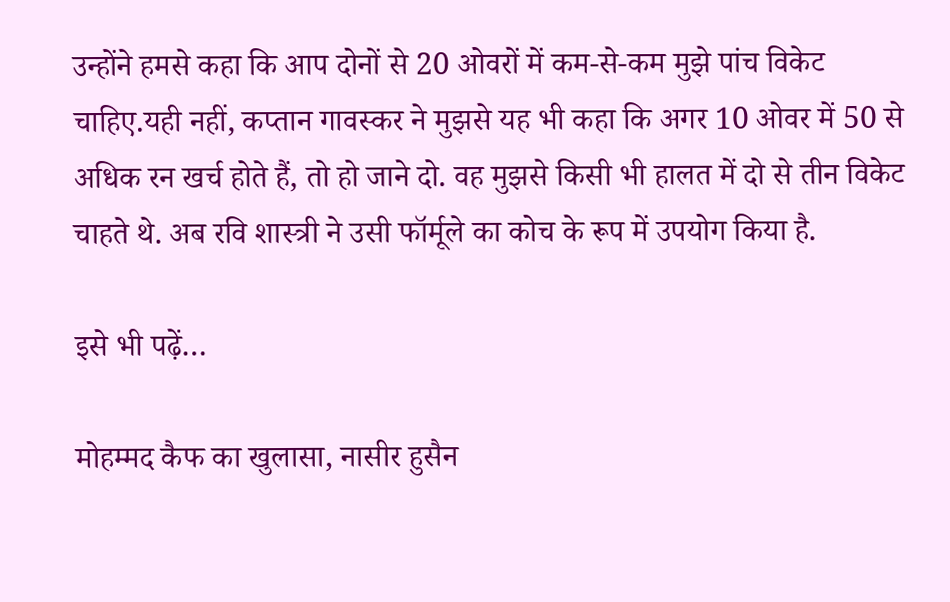उन्होंने हमसे कहा कि आप दोनों से 20 ओवरों में कम-से-कम मुझे पांच विकेट चाहिए.यही नहीं, कप्तान गावस्कर ने मुझसे यह भी कहा कि अगर 10 ओवर में 50 से अधिक रन खर्च होते हैं, तो हो जाने दो. वह मुझसे किसी भी हालत में दो से तीन विकेट चाहते थे. अब रवि शास्त्री ने उसी फॉर्मूले का कोच के रूप में उपयोग किया है.

इसे भी पढ़ें…

मोहम्मद कैफ का खुलासा, नासीर हुसैन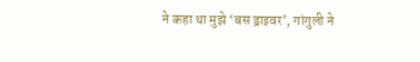ने कहा था मुझे ‘बस ड्राइवर’, गांगुली ने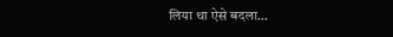लिया था ऐसे बदला…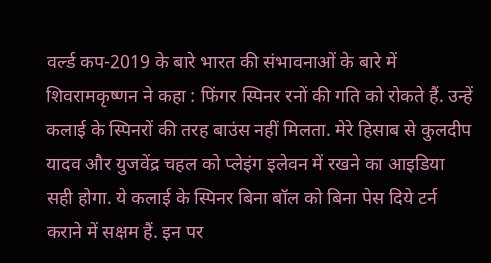वर्ल्ड कप-2019 के बारे भारत की संभावनाओं के बारे में शिवरामकृष्णन ने कहा : फिंगर स्पिनर रनों की गति को रोकते हैं. उन्हें कलाई के स्पिनरों की तरह बाउंस नहीं मिलता. मेरे हिसाब से कुलदीप यादव और युजवेंद्र चहल को प्लेइंग इलेवन में रखने का आइडिया सही होगा. ये कलाई के स्पिनर बिना बॉल को बिना पेस दिये टर्न कराने में सक्षम हैं. इन पर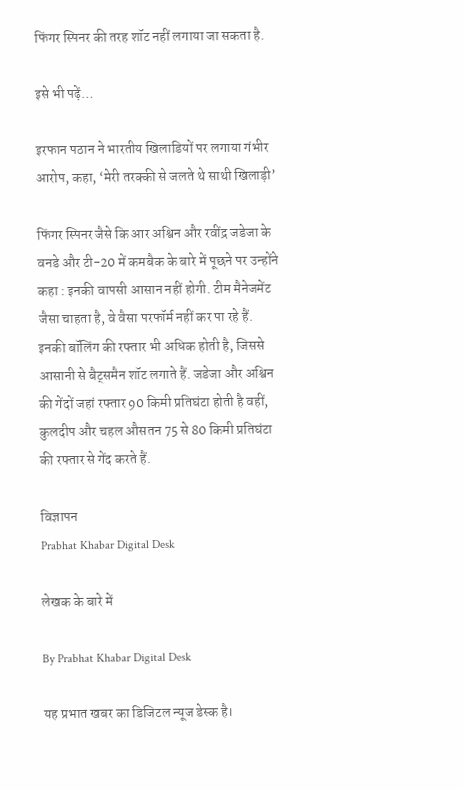फिंगर स्पिनर की तरह शॉट नहीं लगाया जा सकता है.

इसे भी पढ़ें…

इरफान पठान ने भारतीय खिलाडियों पर लगाया गंभीर आरोप, कहा, ‘मेरी तरक्‍की से जलते थे साथी खिलाड़ी’

फिंगर स्पिनर जैसे कि आर अश्विन और रवींद्र जडेजा के वनडे और टी-20 में कमबैक के बारे में पूछने पर उन्होंने कहा : इनकी वापसी आसान नहीं होगी. टीम मैनेजमेंट जैसा चाहता है, वे वैसा परफॉर्म नहीं कर पा रहे हैं. इनकी बॉलिंग की रफ्तार भी अधिक होती है, जिससे आसानी से बैट्समैन शॉट लगाते हैं. जडेजा और अश्विन की गेंदों जहां रफ्तार 90 किमी प्रतिघंटा होती है वहीं, कुलदीप और चहल औसतन 75 से 80 किमी प्रतिघंटा की रफ्तार से गेंद करते हैं.

विज्ञापन
Prabhat Khabar Digital Desk

लेखक के बारे में

By Prabhat Khabar Digital Desk

यह प्रभात खबर का डिजिटल न्यूज डेस्क है।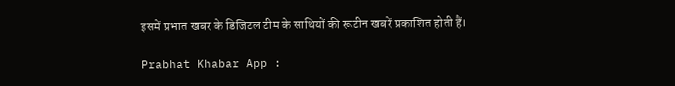इसमें प्रभात खबर के डिजिटल टीम के साथियों की रूटीन खबरें प्रकाशित होती हैं।

Prabhat Khabar App :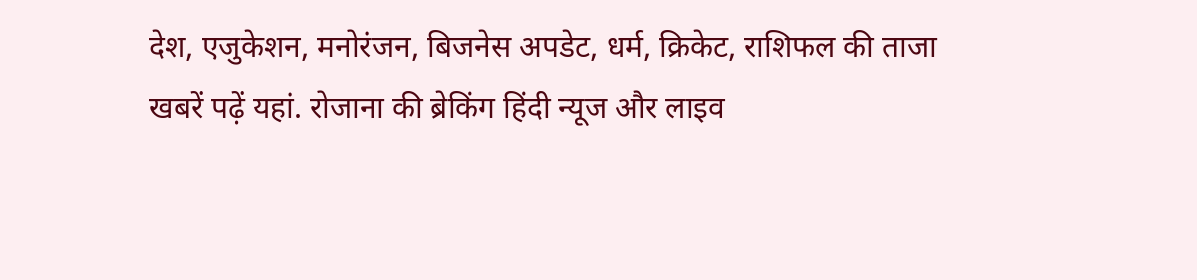देश, एजुकेशन, मनोरंजन, बिजनेस अपडेट, धर्म, क्रिकेट, राशिफल की ताजा खबरें पढ़ें यहां. रोजाना की ब्रेकिंग हिंदी न्यूज और लाइव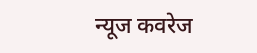न्यूज कवरेज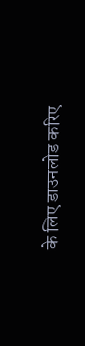के लिए डाउनलोड करिए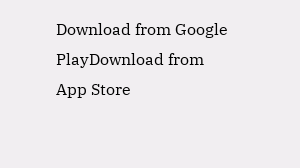Download from Google PlayDownload from App Store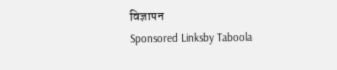विज्ञापन
Sponsored Linksby Taboola